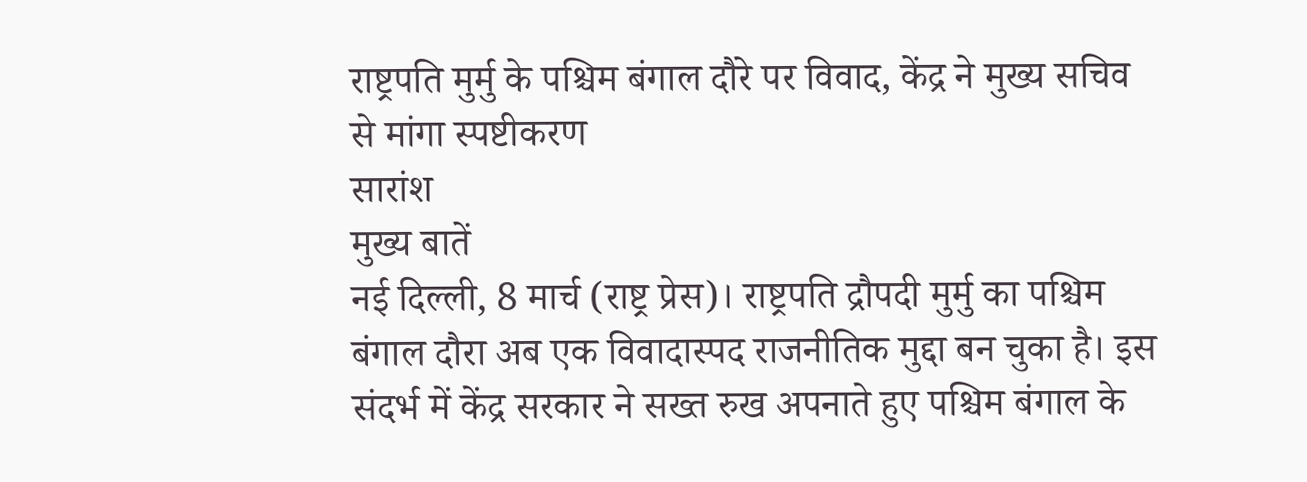राष्ट्रपति मुर्मु के पश्चिम बंगाल दौरे पर विवाद, केंद्र ने मुख्य सचिव से मांगा स्पष्टीकरण
सारांश
मुख्य बातें
नई दिल्ली, 8 मार्च (राष्ट्र प्रेस)। राष्ट्रपति द्रौपदी मुर्मु का पश्चिम बंगाल दौरा अब एक विवादास्पद राजनीतिक मुद्दा बन चुका है। इस संदर्भ में केंद्र सरकार ने सख्त रुख अपनाते हुए पश्चिम बंगाल के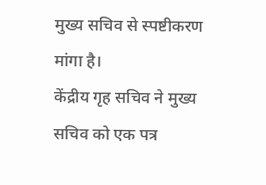मुख्य सचिव से स्पष्टीकरण मांगा है।
केंद्रीय गृह सचिव ने मुख्य सचिव को एक पत्र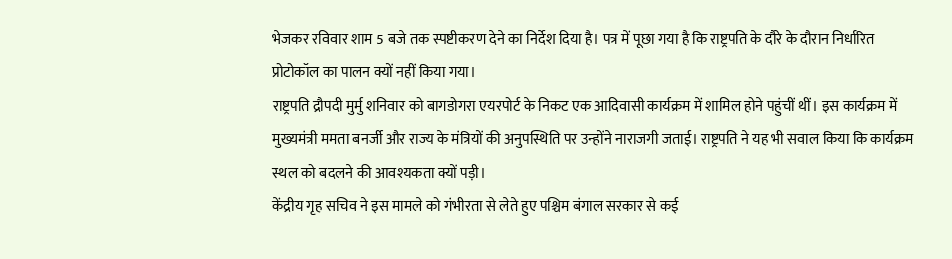भेजकर रविवार शाम 5 बजे तक स्पष्टीकरण देने का निर्देश दिया है। पत्र में पूछा गया है कि राष्ट्रपति के दौरे के दौरान निर्धारित प्रोटोकॉल का पालन क्यों नहीं किया गया।
राष्ट्रपति द्रौपदी मुर्मु शनिवार को बागडोगरा एयरपोर्ट के निकट एक आदिवासी कार्यक्रम में शामिल होने पहुंचीं थीं। इस कार्यक्रम में मुख्यमंत्री ममता बनर्जी और राज्य के मंत्रियों की अनुपस्थिति पर उन्होंने नाराजगी जताई। राष्ट्रपति ने यह भी सवाल किया कि कार्यक्रम स्थल को बदलने की आवश्यकता क्यों पड़ी।
केंद्रीय गृह सचिव ने इस मामले को गंभीरता से लेते हुए पश्चिम बंगाल सरकार से कई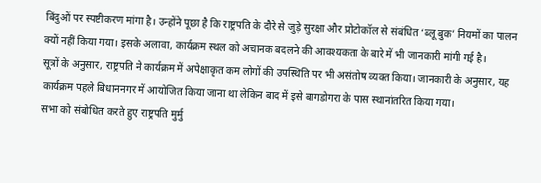बिंदुओं पर स्पष्टीकरण मांगा है। उन्होंने पूछा है कि राष्ट्रपति के दौरे से जुड़े सुरक्षा और प्रोटोकॉल से संबंधित ‘ब्लू बुक’ नियमों का पालन क्यों नहीं किया गया। इसके अलावा, कार्यक्रम स्थल को अचानक बदलने की आवश्यकता के बारे में भी जानकारी मांगी गई है।
सूत्रों के अनुसार, राष्ट्रपति ने कार्यक्रम में अपेक्षाकृत कम लोगों की उपस्थिति पर भी असंतोष व्यक्त किया। जानकारी के अनुसार, यह कार्यक्रम पहले बिधाननगर में आयोजित किया जाना था लेकिन बाद में इसे बागडोगरा के पास स्थानांतरित किया गया।
सभा को संबोधित करते हुए राष्ट्रपति मुर्मु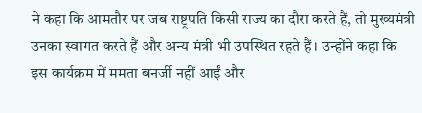ने कहा कि आमतौर पर जब राष्ट्रपति किसी राज्य का दौरा करते हैं, तो मुख्यमंत्री उनका स्वागत करते हैं और अन्य मंत्री भी उपस्थित रहते हैं। उन्होंने कहा कि इस कार्यक्रम में ममता बनर्जी नहीं आईं और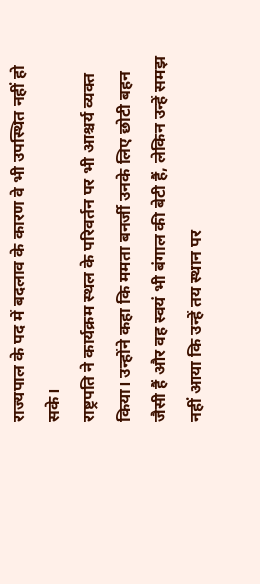राज्यपाल के पद में बदलाव के कारण वे भी उपस्थित नहीं हो सके।
राष्ट्रपति ने कार्यक्रम स्थल के परिवर्तन पर भी आश्चर्य व्यक्त किया। उन्होंने कहा कि ममता बनर्जी उनके लिए छोटी बहन जैसी हैं और वह स्वयं भी बंगाल की बेटी हैं, लेकिन उन्हें समझ नहीं आया कि उन्हें तय स्थान पर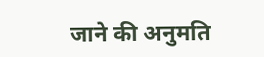जाने की अनुमति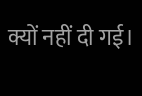क्यों नहीं दी गई।